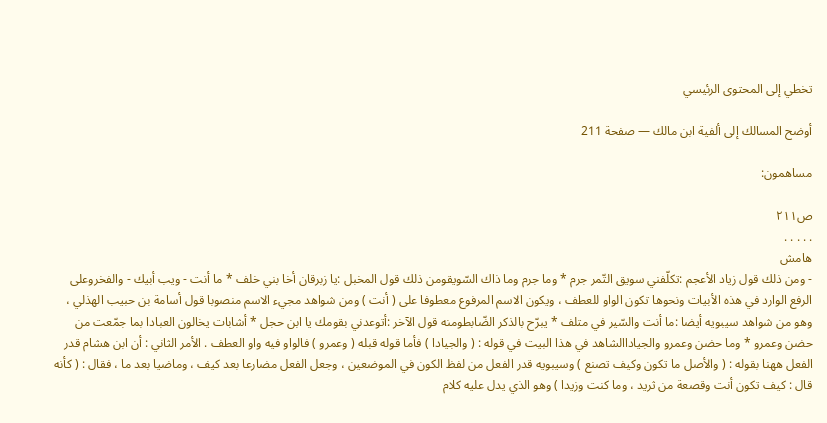تخطي إلى المحتوى الرئيسي

أوضح المسالك إلى ألفية ابن مالك — صفحة 211

مساهمون:

ص٢١١
. . . . .
هامش
- ومن ذلك قول زياد الأعجم :تكلّفني سويق التّمر جرم * وما جرم وما ذاك السّويقومن ذلك قول المخبل :يا زبرقان أخا بني خلف * ما أنت - ويب أبيك - والفخروعلى الرفع الوارد في هذه الأبيات ونحوها تكون الواو للعطف ، ويكون الاسم المرفوع معطوفا على ( أنت ) ومن شواهد مجيء الاسم منصوبا قول أسامة بن حبيب الهذلي ، وهو من شواهد سيبويه أيضا :ما أنت والسّير في متلف * يبرّح بالذكر الضّابطومنه قول الآخر :أتوعدني بقومك يا ابن حجل * أشابات يخالون العبادا بما جمّعت من حضن وعمرو * وما حضن وعمرو والجياداالشاهد في هذا البيت في قوله : ( والجيادا ) فأما قوله قبله ( وعمرو ) فالواو فيه واو العطف . الأمر الثاني : أن ابن هشام قدر الفعل ههنا بقوله : ( والأصل ما تكون وكيف تصنع ) وسيبويه قدر الفعل من لفظ الكون في الموضعين ، وجعل الفعل مضارعا بعد كيف ، وماضيا بعد ما ، فقال : ( كأنه قال : كيف تكون أنت وقصعة من ثريد ، وما كنت وزيدا ) وهو الذي يدل عليه كلام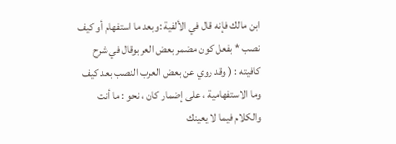ابن مالك فإنه قال في الألفية :وبعد ما استفهام أو كيف نصب * بفعل كون مضمر بعض العربوقال في شرح كافيته : ( وقد روي عن بعض العرب النصب بعد كيف وما الاستفهامية ، على إضمار كان ، نحو : ما أنت والكلام فيما لا يعينك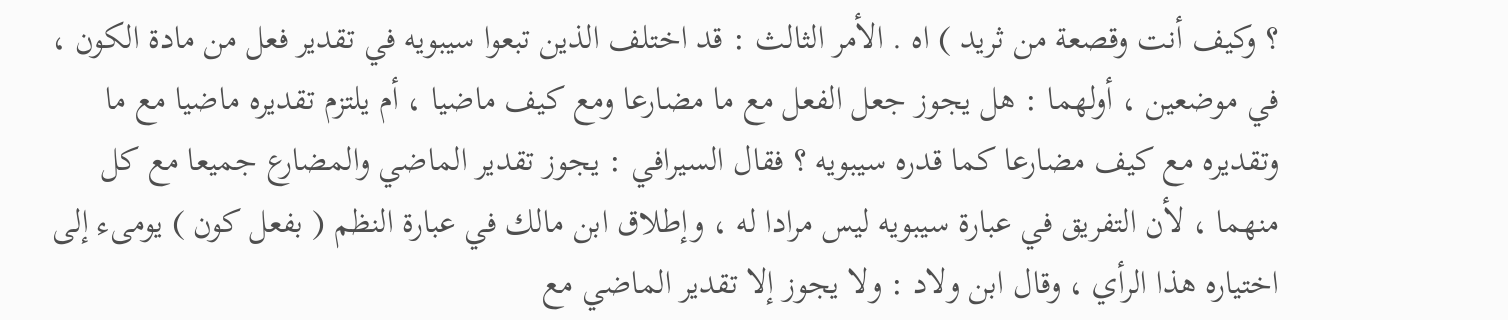؟ وكيف أنت وقصعة من ثريد ) اه . الأمر الثالث : قد اختلف الذين تبعوا سيبويه في تقدير فعل من مادة الكون ، في موضعين ، أولهما : هل يجوز جعل الفعل مع ما مضارعا ومع كيف ماضيا ، أم يلتزم تقديره ماضيا مع ما وتقديره مع كيف مضارعا كما قدره سيبويه ؟ فقال السيرافي : يجوز تقدير الماضي والمضارع جميعا مع كل منهما ، لأن التفريق في عبارة سيبويه ليس مرادا له ، وإطلاق ابن مالك في عبارة النظم ( بفعل كون ) يومىء إلى اختياره هذا الرأي ، وقال ابن ولاد : ولا يجوز إلا تقدير الماضي مع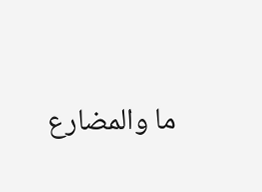ما والمضارع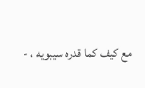مع كيف كما قدره سيبويه ، -